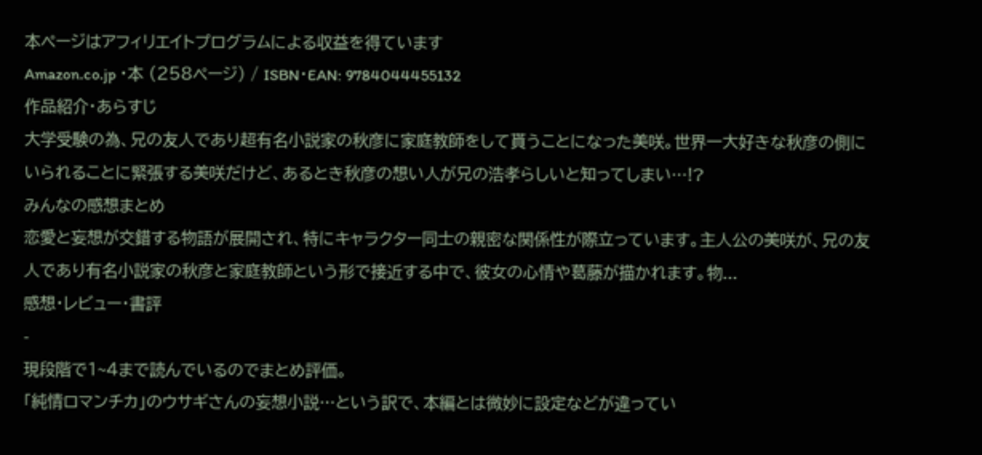本ページはアフィリエイトプログラムによる収益を得ています
Amazon.co.jp ・本 (258ページ) / ISBN・EAN: 9784044455132
作品紹介・あらすじ
大学受験の為、兄の友人であり超有名小説家の秋彦に家庭教師をして貰うことになった美咲。世界一大好きな秋彦の側にいられることに緊張する美咲だけど、あるとき秋彦の想い人が兄の浩孝らしいと知ってしまい…!?
みんなの感想まとめ
恋愛と妄想が交錯する物語が展開され、特にキャラクター同士の親密な関係性が際立っています。主人公の美咲が、兄の友人であり有名小説家の秋彦と家庭教師という形で接近する中で、彼女の心情や葛藤が描かれます。物...
感想・レビュー・書評
-
現段階で1~4まで読んでいるのでまとめ評価。
「純情ロマンチカ」のウサギさんの妄想小説…という訳で、本編とは微妙に設定などが違ってい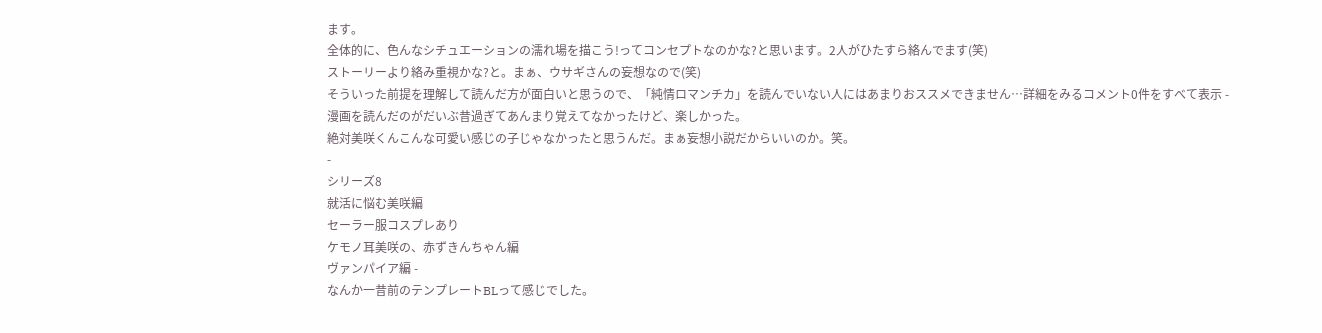ます。
全体的に、色んなシチュエーションの濡れ場を描こう!ってコンセプトなのかな?と思います。2人がひたすら絡んでます(笑)
ストーリーより絡み重視かな?と。まぁ、ウサギさんの妄想なので(笑)
そういった前提を理解して読んだ方が面白いと思うので、「純情ロマンチカ」を読んでいない人にはあまりおススメできません…詳細をみるコメント0件をすべて表示 -
漫画を読んだのがだいぶ昔過ぎてあんまり覚えてなかったけど、楽しかった。
絶対美咲くんこんな可愛い感じの子じゃなかったと思うんだ。まぁ妄想小説だからいいのか。笑。
-
シリーズ8
就活に悩む美咲編
セーラー服コスプレあり
ケモノ耳美咲の、赤ずきんちゃん編
ヴァンパイア編 -
なんか一昔前のテンプレートBLって感じでした。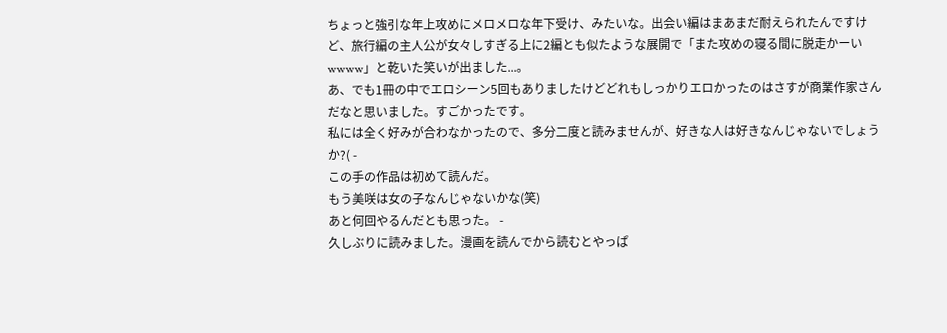ちょっと強引な年上攻めにメロメロな年下受け、みたいな。出会い編はまあまだ耐えられたんですけど、旅行編の主人公が女々しすぎる上に2編とも似たような展開で「また攻めの寝る間に脱走かーいwwww」と乾いた笑いが出ました...。
あ、でも1冊の中でエロシーン5回もありましたけどどれもしっかりエロかったのはさすが商業作家さんだなと思いました。すごかったです。
私には全く好みが合わなかったので、多分二度と読みませんが、好きな人は好きなんじゃないでしょうか?( -
この手の作品は初めて読んだ。
もう美咲は女の子なんじゃないかな(笑)
あと何回やるんだとも思った。 -
久しぶりに読みました。漫画を読んでから読むとやっぱ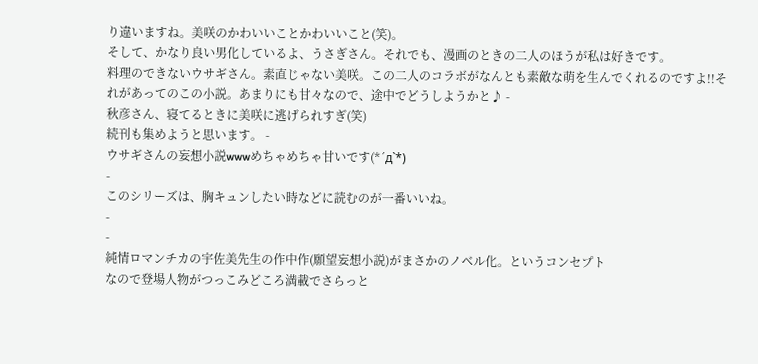り違いますね。美咲のかわいいことかわいいこと(笑)。
そして、かなり良い男化しているよ、うさぎさん。それでも、漫画のときの二人のほうが私は好きです。
料理のできないウサギさん。素直じゃない美咲。この二人のコラボがなんとも素敵な萌を生んでくれるのですよ!!それがあってのこの小説。あまりにも甘々なので、途中でどうしようかと♪ -
秋彦さん、寝てるときに美咲に逃げられすぎ(笑)
続刊も集めようと思います。 -
ウサギさんの妄想小説wwwめちゃめちゃ甘いです(*´д`*)
-
このシリーズは、胸キュンしたい時などに読むのが一番いいね。
-
-
純情ロマンチカの宇佐美先生の作中作(願望妄想小説)がまさかのノベル化。というコンセプト
なので登場人物がつっこみどころ満載でさらっと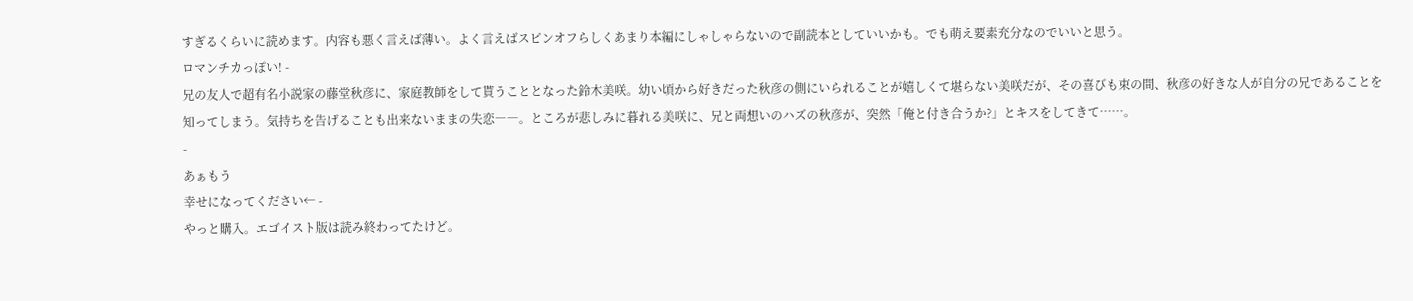すぎるくらいに読めます。内容も悪く言えば薄い。よく言えばスピンオフらしくあまり本編にしゃしゃらないので副読本としていいかも。でも萌え要素充分なのでいいと思う。
ロマンチカっぽい! -
兄の友人で超有名小説家の藤堂秋彦に、家庭教師をして貰うこととなった鈴木美咲。幼い頃から好きだった秋彦の側にいられることが嬉しくて堪らない美咲だが、その喜びも束の間、秋彦の好きな人が自分の兄であることを知ってしまう。気持ちを告げることも出来ないままの失恋――。ところが悲しみに暮れる美咲に、兄と両想いのハズの秋彦が、突然「俺と付き合うか?」とキスをしてきて……。
-
あぁもう
幸せになってください← -
やっと購入。エゴイスト版は読み終わってたけど。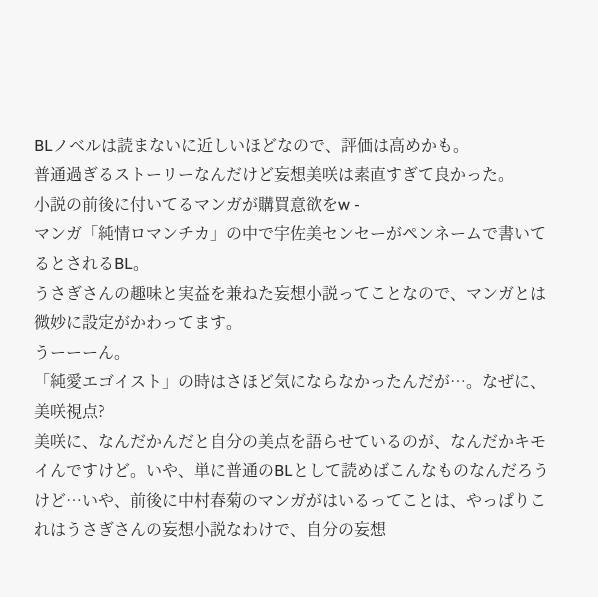BLノベルは読まないに近しいほどなので、評価は高めかも。
普通過ぎるストーリーなんだけど妄想美咲は素直すぎて良かった。
小説の前後に付いてるマンガが購買意欲をw -
マンガ「純情ロマンチカ」の中で宇佐美センセーがペンネームで書いてるとされるBL。
うさぎさんの趣味と実益を兼ねた妄想小説ってことなので、マンガとは微妙に設定がかわってます。
うーーーん。
「純愛エゴイスト」の時はさほど気にならなかったんだが…。なぜに、美咲視点?
美咲に、なんだかんだと自分の美点を語らせているのが、なんだかキモイんですけど。いや、単に普通のBLとして読めばこんなものなんだろうけど…いや、前後に中村春菊のマンガがはいるってことは、やっぱりこれはうさぎさんの妄想小説なわけで、自分の妄想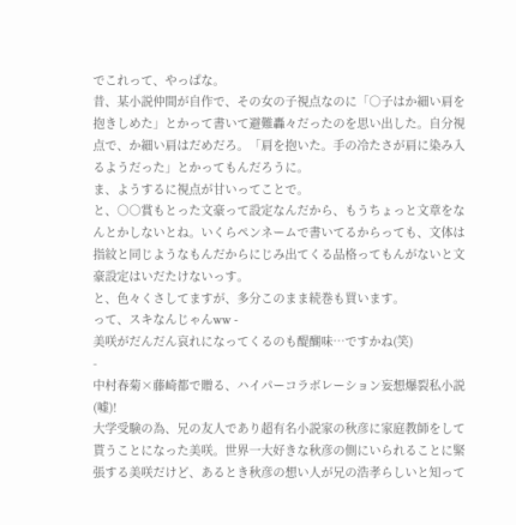でこれって、やっぱな。
昔、某小説仲間が自作で、その女の子視点なのに「○子はか細い肩を抱きしめた」とかって書いて避難轟々だったのを思い出した。自分視点で、か細い肩はだめだろ。「肩を抱いた。手の冷たさが肩に染み入るようだった」とかってもんだろうに。
ま、ようするに視点が甘いってことで。
と、○○賞もとった文豪って設定なんだから、もうちょっと文章をなんとかしないとね。いくらペンネームで書いてるからっても、文体は指紋と同じようなもんだからにじみ出てくる品格ってもんがないと文豪設定はいだたけないっす。
と、色々くさしてますが、多分このまま続巻も買います。
って、スキなんじゃんww -
美咲がだんだん哀れになってくるのも醍醐味…ですかね(笑)
-
中村春菊×藤崎都で贈る、ハイパーコラボレーション妄想爆裂私小説(嘘)!
大学受験の為、兄の友人であり超有名小説家の秋彦に家庭教師をして貰うことになった美咲。世界一大好きな秋彦の側にいられることに緊張する美咲だけど、あるとき秋彦の想い人が兄の浩孝らしいと知って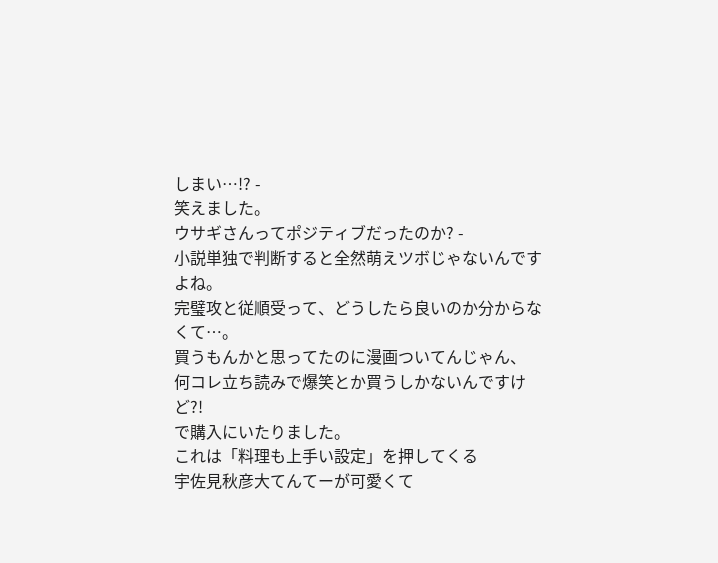しまい…!? -
笑えました。
ウサギさんってポジティブだったのか? -
小説単独で判断すると全然萌えツボじゃないんですよね。
完璧攻と従順受って、どうしたら良いのか分からなくて…。
買うもんかと思ってたのに漫画ついてんじゃん、
何コレ立ち読みで爆笑とか買うしかないんですけど?!
で購入にいたりました。
これは「料理も上手い設定」を押してくる
宇佐見秋彦大てんてーが可愛くて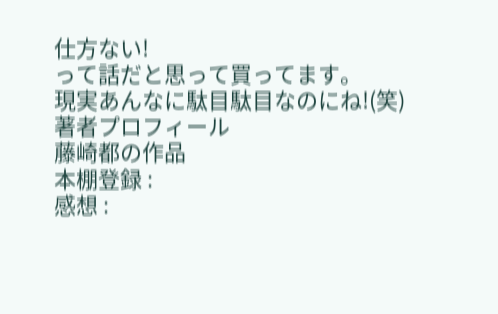仕方ない!
って話だと思って買ってます。
現実あんなに駄目駄目なのにね!(笑)
著者プロフィール
藤崎都の作品
本棚登録 :
感想 :